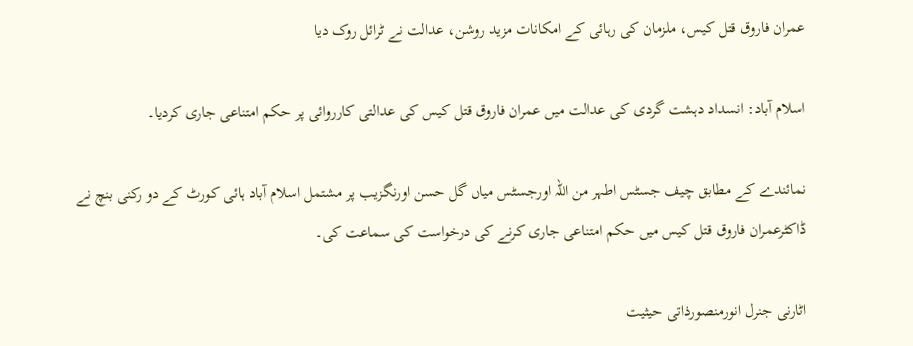عمران فاروق قتل کیس، ملزمان کی رہائی کے امکانات مزید روشن، عدالت نے ٹرائل روک دیا

اسلام آباد: انسداد دہشت گردی کی عدالت میں عمران فاروق قتل کیس کی عدالتی کارروائی پر حکم امتناعی جاری کردیا۔

نمائندے کے مطابق چیف جسٹس اطہر من اللہ اورجسٹس میاں گل حسن اورنگزیب پر مشتمل اسلام آباد ہائی کورٹ کے دو رکنی بنچ نے ڈاکٹرعمران فاروق قتل کیس میں حکم امتناعی جاری کرنے کی درخواست کی سماعت کی۔

اٹارنی جنرل انورمنصورذاتی حیثیت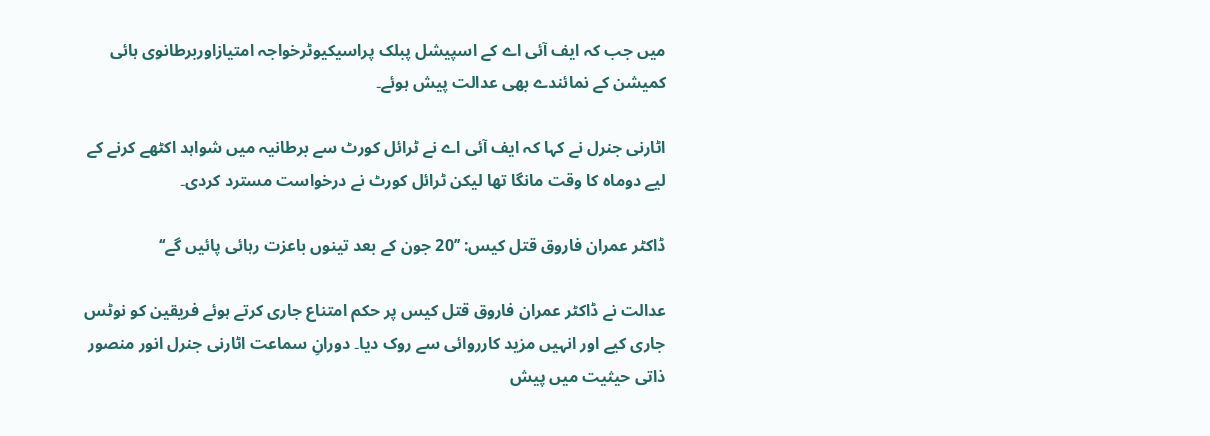میں جب کہ ایف آئی اے کے اسپیشل پبلک پراسیکیوٹرخواجہ امتیازاوربرطانوی ہائی کمیشن کے نمائندے بھی عدالت پیش ہوئے۔

اٹارنی جنرل نے کہا کہ ایف آئی اے نے ٹرائل کورٹ سے برطانیہ میں شواہد اکٹھے کرنے کے لیے دوماہ کا وقت مانگا تھا لیکن ٹرائل کورٹ نے درخواست مسترد کردی۔

ڈاکٹر عمران فاروق قتل کیس: ’’20 جون کے بعد تینوں باعزت رہائی پائیں گے‘‘

عدالت نے ڈاکٹر عمران فاروق قتل کیس پر حکم امتناع جاری کرتے ہوئے فریقین کو نوٹس جاری کیے اور انہیں مزید کارروائی سے روک دیا۔ دورانِ سماعت اٹارنی جنرل انور منصور ذاتی حیثیت میں پیش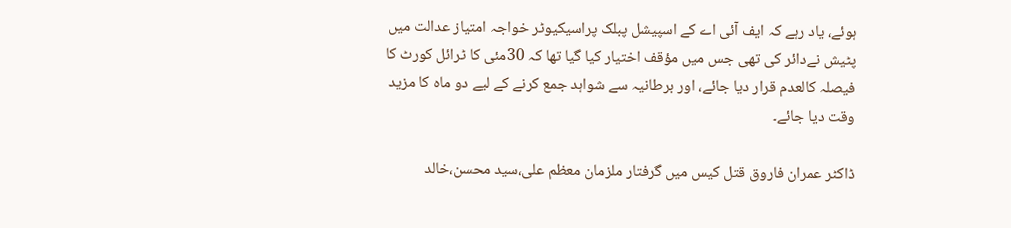ہوئے، یاد رہے کہ ایف آئی اے کے اسپیشل پبلک پراسیکیوٹر خواجہ امتیاز عدالت میں پٹیش نےدائر کی تھی جس میں مؤقف اختیار کیا گیا تھا کہ 30مئی کا ٹرائل کورٹ کا فیصلہ کالعدم قرار دیا جائے، اور برطانیہ سے شواہد جمع کرنے کے لیے دو ماہ کا مزید وقت دیا جائے۔

ڈاکٹر عمران فاروق قتل کیس میں گرفتار ملزمان معظم علی،سید محسن،خالد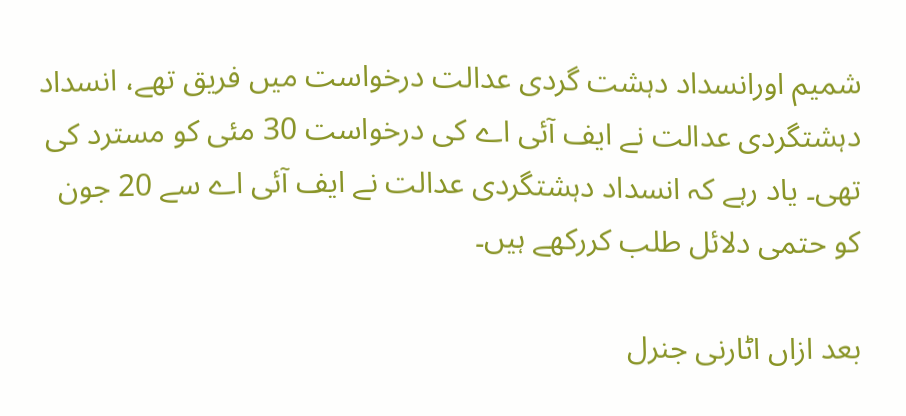شمیم اورانسداد دہشت گردی عدالت درخواست میں فریق تھے، انسداد دہشتگردی عدالت نے ایف آئی اے کی درخواست 30 مئی کو مسترد کی تھی۔ یاد رہے کہ انسداد دہشتگردی عدالت نے ایف آئی اے سے 20 جون کو حتمی دلائل طلب کررکھے ہیں۔

بعد ازاں اٹارنی جنرل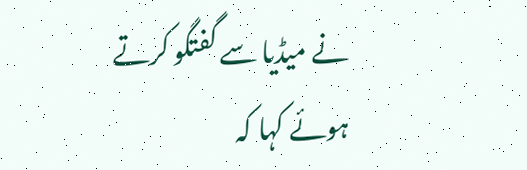نے میڈیا سے گفتگو کرتے ہوئے کہا کہ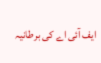ایف آئی اے کی برطانیہ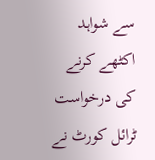سے شواہد اکٹھے کرنے کی درخواست ٹرائل کورٹ نے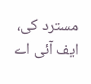مسترد کی، ایف آئی اے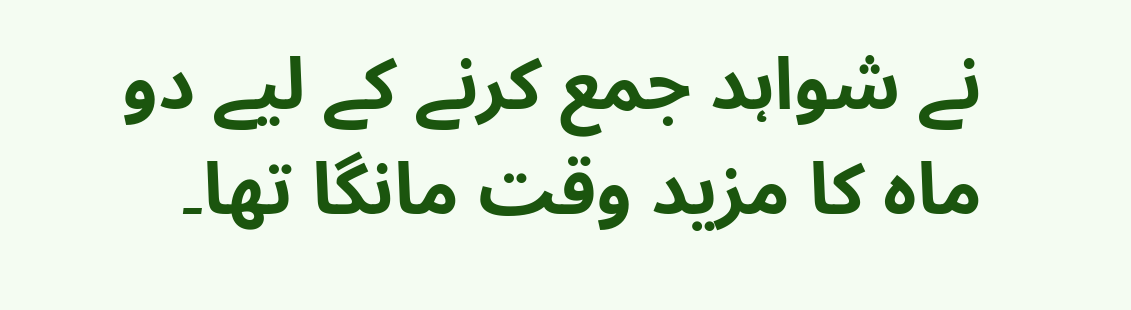نے شواہد جمع کرنے کے لیے دو ماہ کا مزید وقت مانگا تھا۔